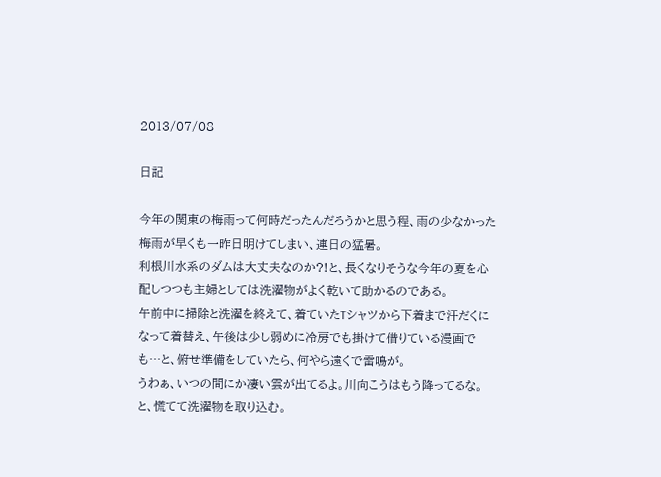2013/07/08

日記

今年の関東の梅雨って何時だったんだろうかと思う程、雨の少なかった梅雨が早くも一昨日明けてしまい、連日の猛暑。
利根川水系のダムは大丈夫なのか?!と、長くなりそうな今年の夏を心配しつつも主婦としては洗濯物がよく乾いて助かるのである。
午前中に掃除と洗濯を終えて、着ていたTシャツから下着まで汗だくになって着替え、午後は少し弱めに冷房でも掛けて借りている漫画でも…と、俯せ準備をしていたら、何やら遠くで雷鳴が。
うわぁ、いつの間にか凄い雲が出てるよ。川向こうはもう降ってるな。と、慌てて洗濯物を取り込む。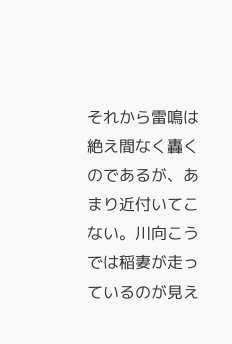それから雷鳴は絶え間なく轟くのであるが、あまり近付いてこない。川向こうでは稲妻が走っているのが見え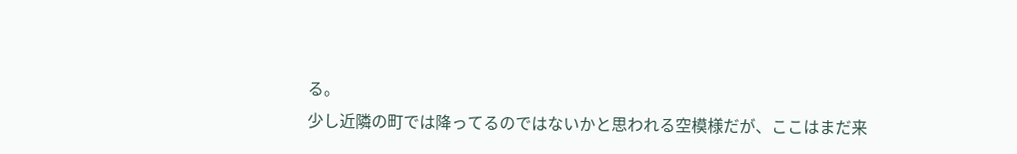る。
少し近隣の町では降ってるのではないかと思われる空模様だが、ここはまだ来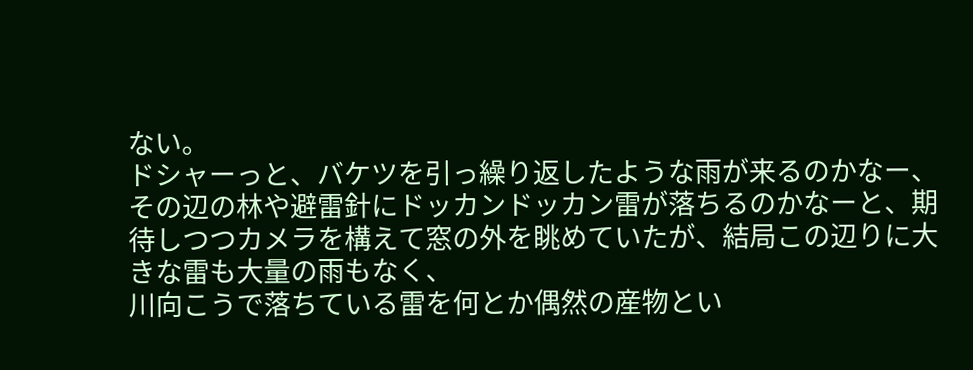ない。
ドシャーっと、バケツを引っ繰り返したような雨が来るのかなー、その辺の林や避雷針にドッカンドッカン雷が落ちるのかなーと、期待しつつカメラを構えて窓の外を眺めていたが、結局この辺りに大きな雷も大量の雨もなく、
川向こうで落ちている雷を何とか偶然の産物とい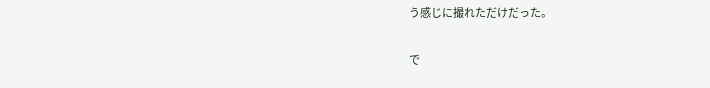う感じに撮れただけだった。

で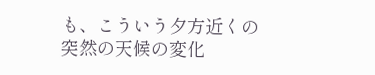も、こういう夕方近くの突然の天候の変化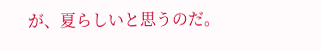が、夏らしいと思うのだ。